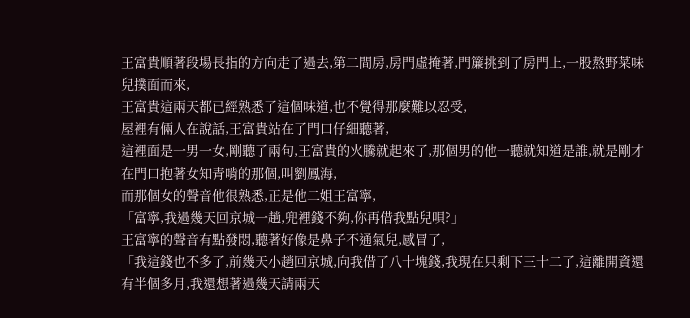王富貴順著段場長指的方向走了過去,第二間房,房門虛掩著,門簾挑到了房門上,一股熬野菜味兒撲面而來,
王富貴這兩天都已經熟悉了這個味道,也不覺得那麼難以忍受,
屋裡有倆人在說話,王富貴站在了門口仔細聽著,
這裡面是一男一女,剛聽了兩句,王富貴的火騰就起來了,那個男的他一聽就知道是誰,就是剛才在門口抱著女知青啃的那個,叫劉鳳海,
而那個女的聲音他很熟悉,正是他二姐王富寧,
「富寧,我過幾天回京城一趟,兜裡錢不夠,你再借我點兒唄?」
王富寧的聲音有點發悶,聽著好像是鼻子不通氣兒,感冒了,
「我這錢也不多了,前幾天小趙回京城,向我借了八十塊錢,我現在只剩下三十二了,這離開資還有半個多月,我還想著過幾天請兩天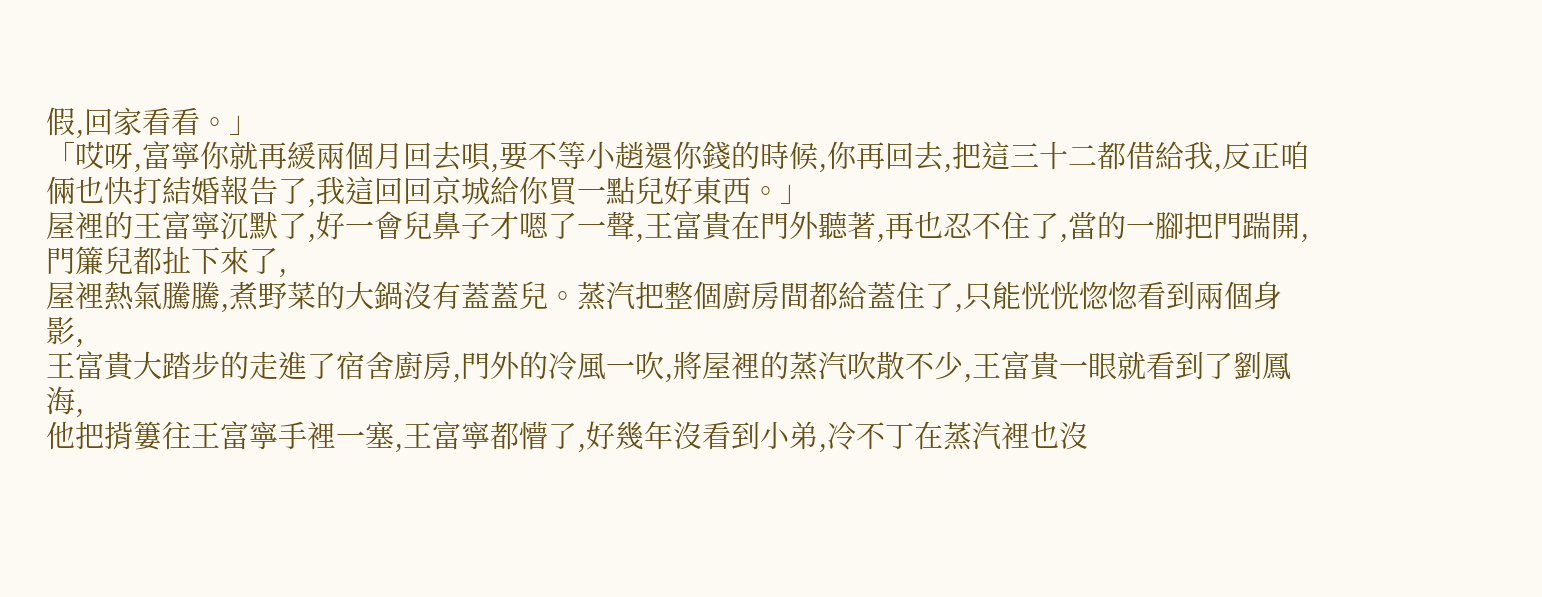假,回家看看。」
「哎呀,富寧你就再緩兩個月回去唄,要不等小趙還你錢的時候,你再回去,把這三十二都借給我,反正咱倆也快打結婚報告了,我這回回京城給你買一點兒好東西。」
屋裡的王富寧沉默了,好一會兒鼻子才嗯了一聲,王富貴在門外聽著,再也忍不住了,當的一腳把門踹開,門簾兒都扯下來了,
屋裡熱氣騰騰,煮野菜的大鍋沒有蓋蓋兒。蒸汽把整個廚房間都給蓋住了,只能恍恍惚惚看到兩個身影,
王富貴大踏步的走進了宿舍廚房,門外的冷風一吹,將屋裡的蒸汽吹散不少,王富貴一眼就看到了劉鳳海,
他把揹簍往王富寧手裡一塞,王富寧都懵了,好幾年沒看到小弟,冷不丁在蒸汽裡也沒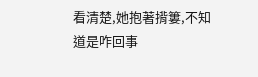看清楚,她抱著揹簍,不知道是咋回事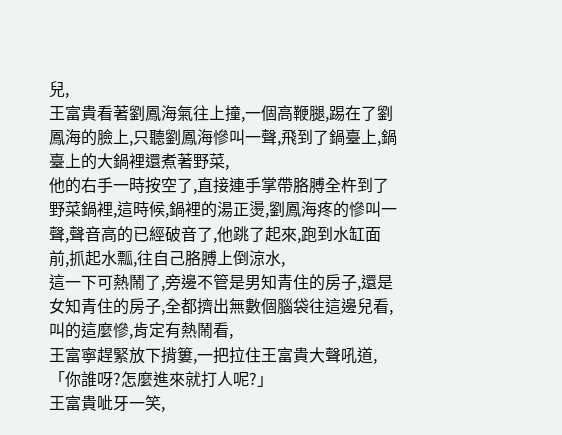兒,
王富貴看著劉鳳海氣往上撞,一個高鞭腿,踢在了劉鳳海的臉上,只聽劉鳳海慘叫一聲,飛到了鍋臺上,鍋臺上的大鍋裡還煮著野菜,
他的右手一時按空了,直接連手掌帶胳膊全杵到了野菜鍋裡,這時候,鍋裡的湯正燙,劉鳳海疼的慘叫一聲,聲音高的已經破音了,他跳了起來,跑到水缸面前,抓起水瓢,往自己胳膊上倒涼水,
這一下可熱鬧了,旁邊不管是男知青住的房子,還是女知青住的房子,全都擠出無數個腦袋往這邊兒看,叫的這麼慘,肯定有熱鬧看,
王富寧趕緊放下揹簍,一把拉住王富貴大聲吼道,
「你誰呀?怎麼進來就打人呢?」
王富貴呲牙一笑,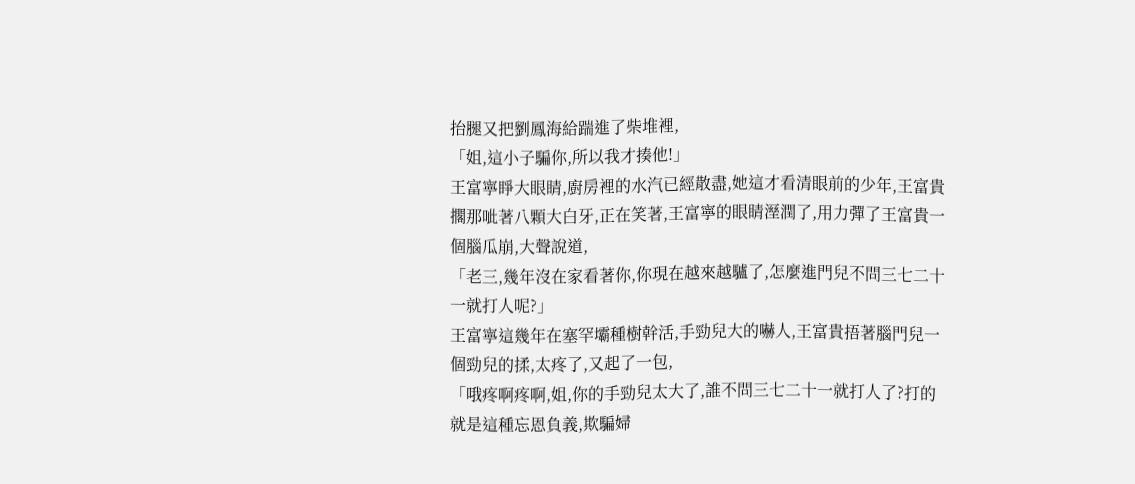抬腿又把劉鳳海給踹進了柴堆裡,
「姐,這小子騙你,所以我才揍他!」
王富寧睜大眼睛,廚房裡的水汽已經散盡,她這才看清眼前的少年,王富貴擱那呲著八顆大白牙,正在笑著,王富寧的眼睛溼潤了,用力彈了王富貴一個腦瓜崩,大聲說道,
「老三,幾年沒在家看著你,你現在越來越驢了,怎麼進門兒不問三七二十一就打人呢?」
王富寧這幾年在塞罕壩種樹幹活,手勁兒大的嚇人,王富貴捂著腦門兒一個勁兒的揉,太疼了,又起了一包,
「哦疼啊疼啊,姐,你的手勁兒太大了,誰不問三七二十一就打人了?打的就是這種忘恩負義,欺騙婦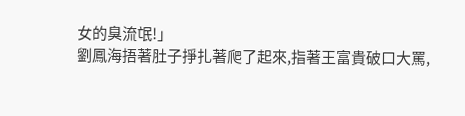女的臭流氓!」
劉鳳海捂著肚子掙扎著爬了起來,指著王富貴破口大罵,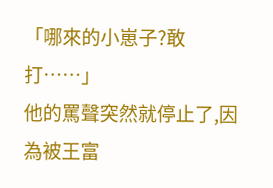「哪來的小崽子?敢打……」
他的罵聲突然就停止了,因為被王富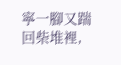寧一腳又踹回柴堆裡,